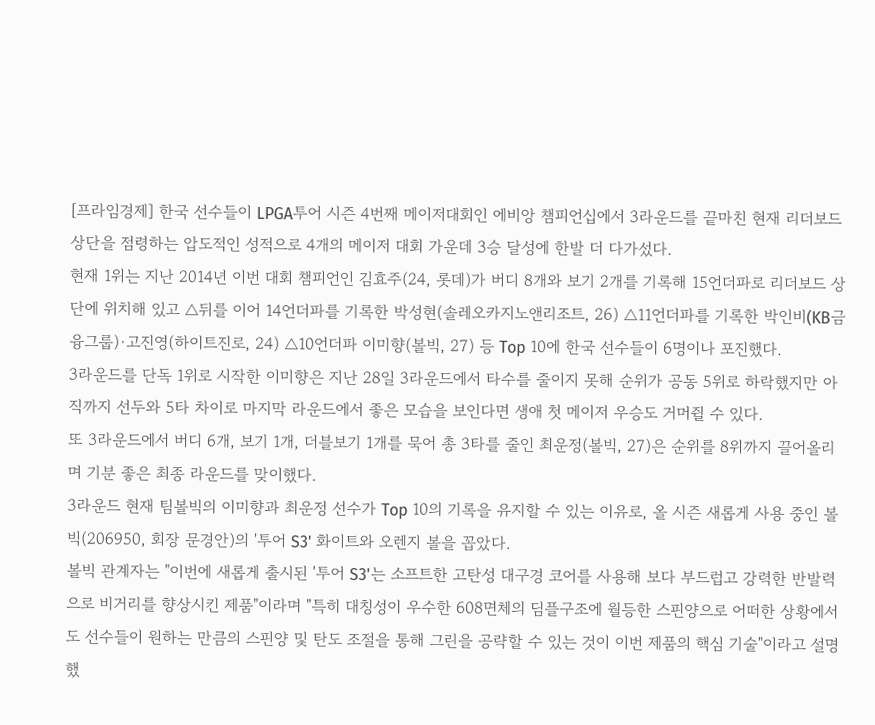[프라임경제] 한국 선수들이 LPGA투어 시즌 4번째 메이저대회인 에비앙 챔피언십에서 3라운드를 끝마친 현재 리더보드 상단을 점령하는 압도적인 성적으로 4개의 메이저 대회 가운데 3승 달성에 한발 더 다가섰다.
현재 1위는 지난 2014년 이번 대회 챔피언인 김효주(24, 롯데)가 버디 8개와 보기 2개를 기록해 15언더파로 리더보드 상단에 위치해 있고 △뒤를 이어 14언더파를 기록한 박성현(솔레오카지노앤리조트, 26) △11언더파를 기록한 박인비(KB금융그룹)·고진영(하이트진로, 24) △10언더파 이미향(볼빅, 27) 등 Top 10에 한국 선수들이 6명이나 포진했다.
3라운드를 단독 1위로 시작한 이미향은 지난 28일 3라운드에서 타수를 줄이지 못해 순위가 공동 5위로 하락했지만 아직까지 선두와 5타 차이로 마지막 라운드에서 좋은 모습을 보인다면 생애 첫 메이저 우승도 거머쥘 수 있다.
또 3라운드에서 버디 6개, 보기 1개, 더블보기 1개를 묵어 총 3타를 줄인 최운정(볼빅, 27)은 순위를 8위까지 끌어올리며 기분 좋은 최종 라운드를 맞이했다.
3라운드 현재 팀볼빅의 이미향과 최운정 선수가 Top 10의 기록을 유지할 수 있는 이유로, 올 시즌 새롭게 사용 중인 볼빅(206950, 회장 문경안)의 '투어 S3' 화이트와 오렌지 볼을 꼽았다.
볼빅 관계자는 "이번에 새롭게 출시된 '투어 S3'는 소프트한 고탄성 대구경 코어를 사용해 보다 부드럽고 강력한 반발력으로 비거리를 향상시킨 제품"이라며 "특히 대칭성이 우수한 608면체의 딤플구조에 월등한 스핀양으로 어떠한 상황에서도 선수들이 원하는 만큼의 스핀양 및 탄도 조절을 통해 그린을 공략할 수 있는 것이 이번 제품의 핵심 기술"이라고 설명했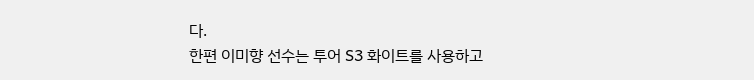다.
한편 이미향 선수는 투어 S3 화이트를 사용하고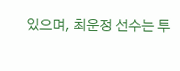있으며, 최운정 선수는 투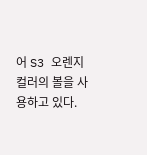어 S3 오렌지 컬러의 볼을 사용하고 있다.